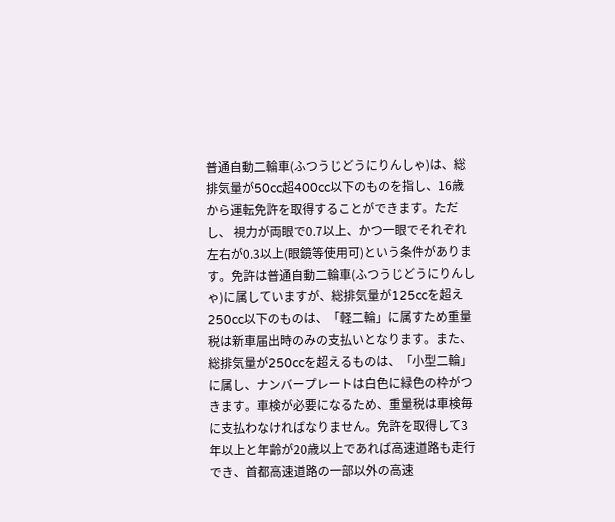普通自動二輪車(ふつうじどうにりんしゃ)は、総排気量が50cc超400cc以下のものを指し、16歳から運転免許を取得することができます。ただし、 視力が両眼で0.7以上、かつ一眼でそれぞれ左右が0.3以上(眼鏡等使用可)という条件があります。免許は普通自動二輪車(ふつうじどうにりんしゃ)に属していますが、総排気量が125ccを超え250cc以下のものは、「軽二輪」に属すため重量税は新車届出時のみの支払いとなります。また、総排気量が250ccを超えるものは、「小型二輪」に属し、ナンバープレートは白色に緑色の枠がつきます。車検が必要になるため、重量税は車検毎に支払わなければなりません。免許を取得して3年以上と年齢が20歳以上であれば高速道路も走行でき、首都高速道路の一部以外の高速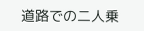道路での二人乗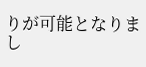りが可能となりまし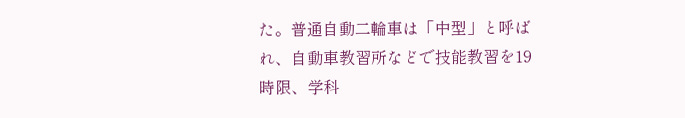た。普通自動二輪車は「中型」と呼ばれ、自動車教習所などで技能教習を19時限、学科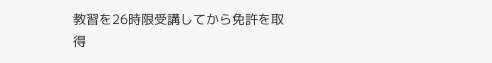教習を26時限受講してから免許を取得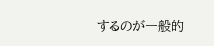するのが一般的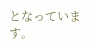となっています。